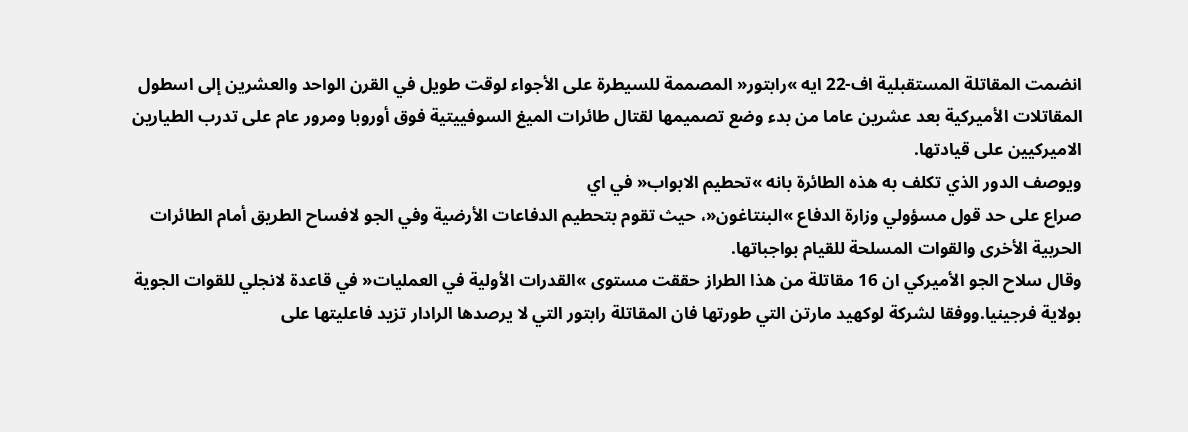انضمت المقاتلة المستقبلية اف-22 ايه »رابتور« المصممة للسيطرة على الأجواء لوقت طويل في القرن الواحد والعشرين إلى اسطول المقاتلات الأميركية بعد عشرين عاما من بدء وضع تصميمها لقتال طائرات الميغ السوفييتية فوق أوروبا ومرور عام على تدرب الطيارين الاميركيين على قيادتها.
ويوصف الدور الذي تكلف به هذه الطائرة بانه »تحطيم الابواب« في اي
صراع على حد قول مسؤولي وزارة الدفاع »البنتاغون«، حيث تقوم بتحطيم الدفاعات الأرضية وفي الجو لافساح الطريق أمام الطائرات الحربية الأخرى والقوات المسلحة للقيام بواجباتها.
وقال سلاح الجو الأميركي ان 16 مقاتلة من هذا الطراز حققت مستوى »القدرات الأولية في العمليات« في قاعدة لانجلي للقوات الجوية بولاية فرجينيا.ووفقا لشركة لوكهيد مارتن التي طورتها فان المقاتلة رابتور التي لا يرصدها الرادار تزيد فاعليتها على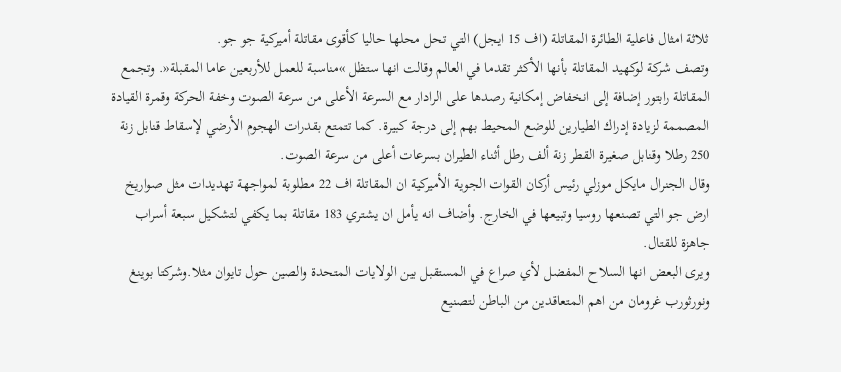ثلاثة امثال فاعلية الطائرة المقاتلة (اف 15 ايجل) التي تحل محلها حاليا كأقوى مقاتلة أميركية جو جو.
وتصف شركة لوكهيد المقاتلة بأنها الأكثر تقدما في العالم وقالت انها ستظل »مناسبة للعمل للأربعين عاما المقبلة«. وتجمع المقاتلة رابتور إضافة إلى انخفاض إمكانية رصدها على الرادار مع السرعة الأعلى من سرعة الصوت وخفة الحركة وقمرة القيادة المصممة لزيادة إدراك الطيارين للوضع المحيط بهم إلى درجة كبيرة. كما تتمتع بقدرات الهجوم الأرضي لإسقاط قنابل زنة 250 رطلا وقنابل صغيرة القطر زنة ألف رطل أثناء الطيران بسرعات أعلى من سرعة الصوت.
وقال الجنرال مايكل موزلي رئيس أركان القوات الجوية الأميركية ان المقاتلة اف 22 مطلوبة لمواجهة تهديدات مثل صواريخ ارض جو التي تصنعها روسيا وتبيعها في الخارج. وأضاف انه يأمل ان يشتري 183 مقاتلة بما يكفي لتشكيل سبعة أسراب جاهزة للقتال.
ويرى البعض انها السلاح المفضل لأي صراع في المستقبل بين الولايات المتحدة والصين حول تايوان مثلا.وشركتا بوينغ ونورثورب غرومان من اهم المتعاقدين من الباطن لتصنيع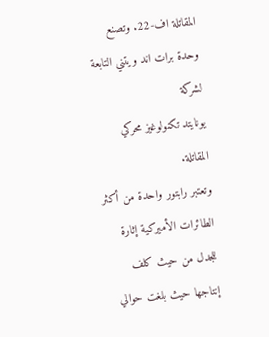المقاتلة اف-22. وتصنع وحدة برات اند ويتني التابعة لشركة
يونايتد تكنولوغيز محركي المقاتلة.
وتعتبر رابتور واحدة من أكثر الطائرات الأميركية إثارة للجدل من حيث كلف إنتاجها حيث بلغت حوالي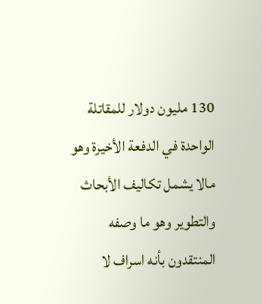130 مليون دولار للمقاتلة الواحدة في الدفعة الأخيرة وهو مالا يشمل تكاليف الأبحاث والتطوير وهو ما وصفه المنتقدون بأنه اسراف لا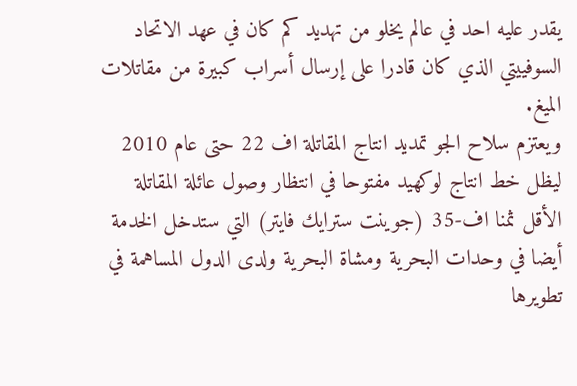يقدر عليه احد في عالم يخلو من تهديد كم كان في عهد الاتحاد السوفييتي الذي كان قادرا على إرسال أسراب كبيرة من مقاتلات الميغ.
ويعتزم سلاح الجو تمديد انتاج المقاتلة اف 22 حتى عام 2010 ليظل خط انتاج لوكهيد مفتوحا في انتظار وصول عائلة المقاتلة الأقل ثمنا اف-35 (جوينت سترايك فايتر) التي ستدخل الخدمة أيضا في وحدات البحرية ومشاة البحرية ولدى الدول المساهمة في تطويرها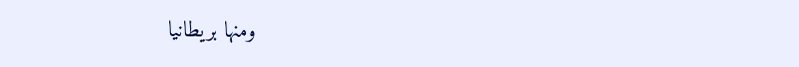ومنها بريطانيا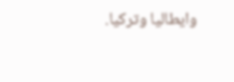وايطاليا وتركيا.